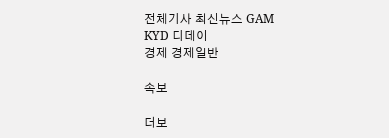전체기사 최신뉴스 GAM
KYD 디데이
경제 경제일반

속보

더보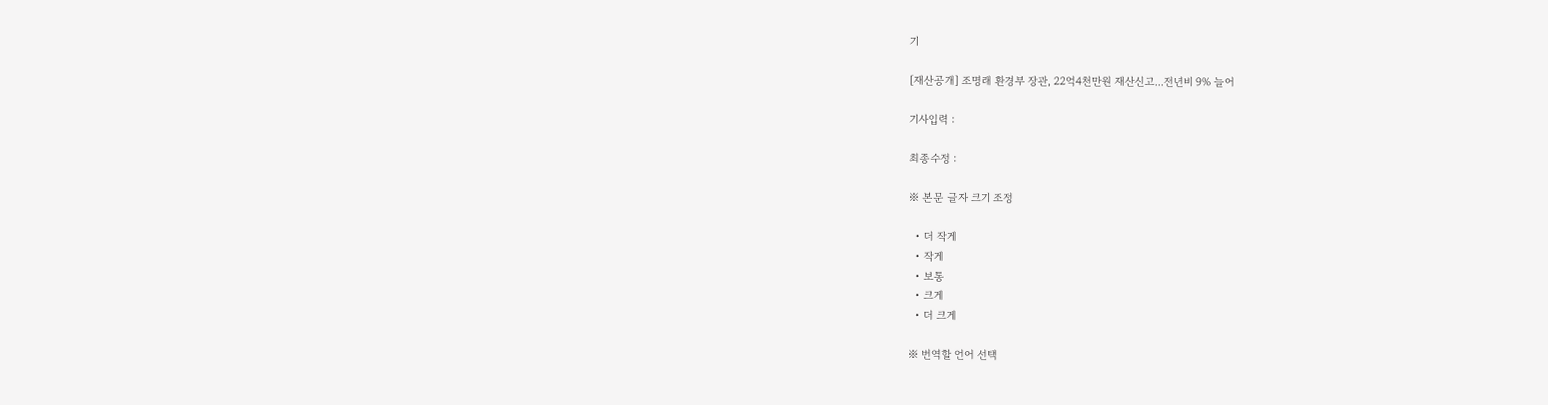기

[재산공개] 조명래 환경부 장관, 22억4천만원 재산신고...전년비 9% 늘어

기사입력 :

최종수정 :

※ 본문 글자 크기 조정

  • 더 작게
  • 작게
  • 보통
  • 크게
  • 더 크게

※ 번역할 언어 선택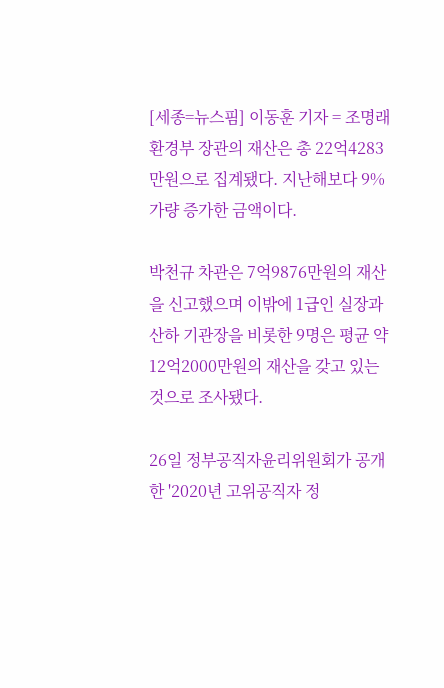[세종=뉴스핌] 이동훈 기자 = 조명래 환경부 장관의 재산은 총 22억4283만원으로 집계됐다. 지난해보다 9% 가량 증가한 금액이다.

박천규 차관은 7억9876만원의 재산을 신고했으며 이밖에 1급인 실장과 산하 기관장을 비롯한 9명은 평균 약 12억2000만원의 재산을 갖고 있는 것으로 조사됐다.

26일 정부공직자윤리위원회가 공개한 '2020년 고위공직자 정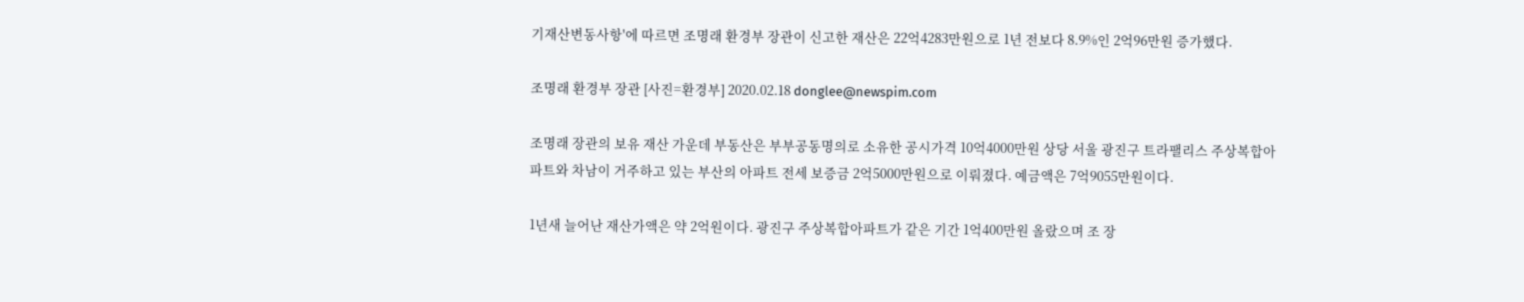기재산변동사항'에 따르면 조명래 환경부 장관이 신고한 재산은 22억4283만원으로 1년 전보다 8.9%인 2억96만원 증가했다.

조명래 환경부 장관 [사진=환경부] 2020.02.18 donglee@newspim.com

조명래 장관의 보유 재산 가운데 부동산은 부부공동명의로 소유한 공시가격 10억4000만원 상당 서울 광진구 트라팰리스 주상복합아파트와 차남이 거주하고 있는 부산의 아파트 전세 보증금 2억5000만원으로 이뤄졌다. 예금액은 7억9055만원이다.

1년새 늘어난 재산가액은 약 2억원이다. 광진구 주상복합아파트가 같은 기간 1억400만원 올랐으며 조 장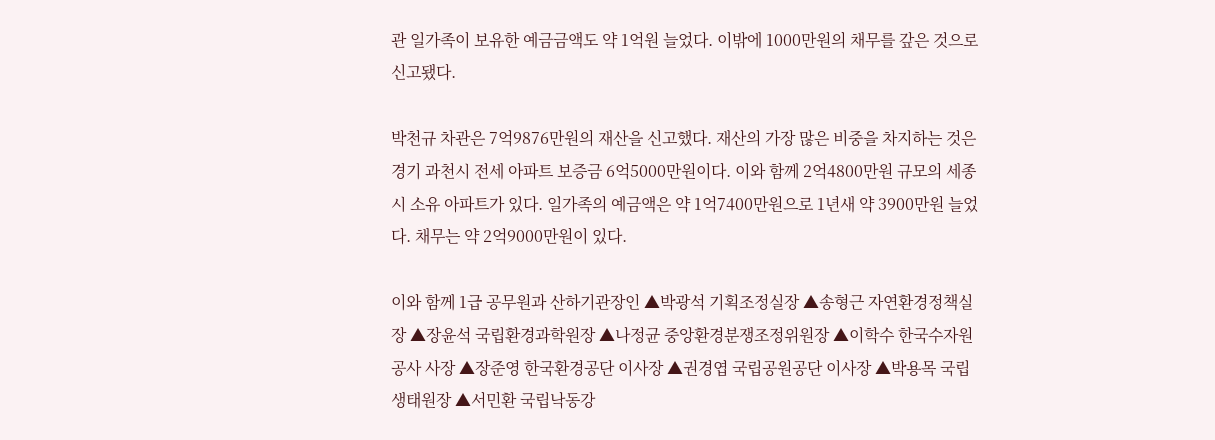관 일가족이 보유한 예금금액도 약 1억원 늘었다. 이밖에 1000만원의 채무를 갚은 것으로 신고됐다.

박천규 차관은 7억9876만원의 재산을 신고했다. 재산의 가장 많은 비중을 차지하는 것은 경기 과천시 전세 아파트 보증금 6억5000만원이다. 이와 함께 2억4800만원 규모의 세종시 소유 아파트가 있다. 일가족의 예금액은 약 1억7400만원으로 1년새 약 3900만원 늘었다. 채무는 약 2억9000만원이 있다.

이와 함께 1급 공무원과 산하기관장인 ▲박광석 기획조정실장 ▲송형근 자연환경정책실장 ▲장윤석 국립환경과학원장 ▲나정균 중앙환경분쟁조정위원장 ▲이학수 한국수자원공사 사장 ▲장준영 한국환경공단 이사장 ▲권경엽 국립공원공단 이사장 ▲박용목 국립생태원장 ▲서민환 국립낙동강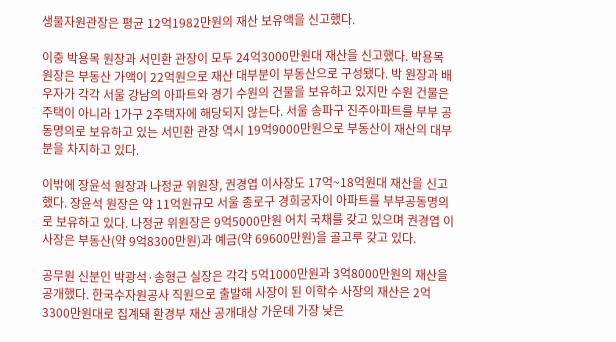생물자원관장은 평균 12억1982만원의 재산 보유액을 신고했다.

이중 박용목 원장과 서민환 관장이 모두 24억3000만원대 재산을 신고했다. 박용목 원장은 부동산 가액이 22억원으로 재산 대부분이 부동산으로 구성됐다. 박 원장과 배우자가 각각 서울 강남의 아파트와 경기 수원의 건물을 보유하고 있지만 수원 건물은 주택이 아니라 1가구 2주택자에 해당되지 않는다. 서울 송파구 진주아파트를 부부 공동명의로 보유하고 있는 서민환 관장 역시 19억9000만원으로 부동산이 재산의 대부분을 차지하고 있다.

이밖에 장윤석 원장과 나정균 위원장, 권경엽 이사장도 17억~18억원대 재산을 신고했다. 장윤석 원장은 약 11억원규모 서울 종로구 경희궁자이 아파트를 부부공동명의로 보유하고 있다. 나정균 위원장은 9억5000만원 어치 국채를 갖고 있으며 권경엽 이사장은 부동산(약 9억8300만원)과 예금(약 69600만원)을 골고루 갖고 있다.

공무원 신분인 박광석·송형근 실장은 각각 5억1000만원과 3억8000만원의 재산을 공개했다. 한국수자원공사 직원으로 출발해 사장이 된 이학수 사장의 재산은 2억3300만원대로 집계돼 환경부 재산 공개대상 가운데 가장 낮은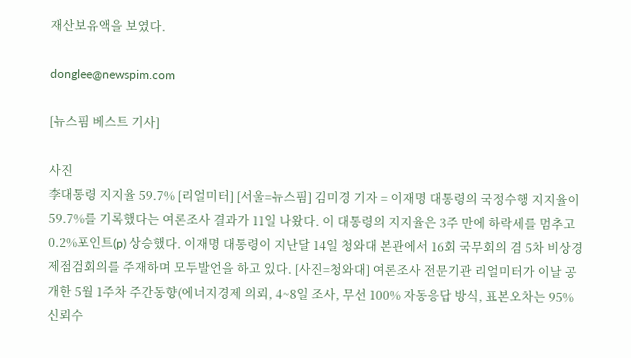재산보유액을 보였다.

donglee@newspim.com

[뉴스핌 베스트 기사]

사진
李대통령 지지율 59.7% [리얼미터] [서울=뉴스핌] 김미경 기자 = 이재명 대통령의 국정수행 지지율이 59.7%를 기록했다는 여론조사 결과가 11일 나왔다. 이 대통령의 지지율은 3주 만에 하락세를 멈추고 0.2%포인트(p) 상승했다. 이재명 대통령이 지난달 14일 청와대 본관에서 16회 국무회의 겸 5차 비상경제점검회의를 주재하며 모두발언을 하고 있다. [사진=청와대] 여론조사 전문기관 리얼미터가 이날 공개한 5월 1주차 주간동향(에너지경제 의뢰, 4~8일 조사, 무선 100% 자동응답 방식, 표본오차는 95% 신뢰수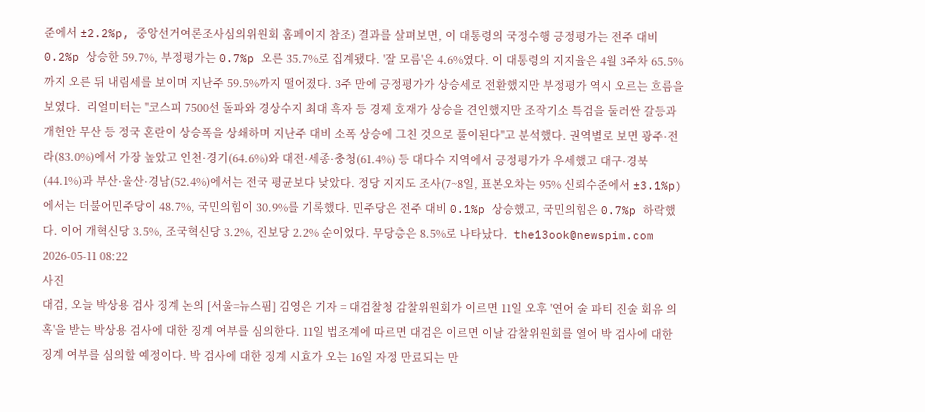준에서 ±2.2%p, 중앙선거여론조사심의위원회 홈페이지 참조) 결과를 살펴보면, 이 대통령의 국정수행 긍정평가는 전주 대비 0.2%p 상승한 59.7%, 부정평가는 0.7%p 오른 35.7%로 집계됐다. '잘 모름'은 4.6%였다. 이 대통령의 지지율은 4월 3주차 65.5%까지 오른 뒤 내림세를 보이며 지난주 59.5%까지 떨어졌다. 3주 만에 긍정평가가 상승세로 전환했지만 부정평가 역시 오르는 흐름을 보였다.  리얼미터는 "코스피 7500선 돌파와 경상수지 최대 흑자 등 경제 호재가 상승을 견인했지만 조작기소 특검을 둘러싼 갈등과 개헌안 무산 등 정국 혼란이 상승폭을 상쇄하며 지난주 대비 소폭 상승에 그친 것으로 풀이된다"고 분석했다. 권역별로 보면 광주·전라(83.0%)에서 가장 높았고 인천·경기(64.6%)와 대전·세종·충청(61.4%) 등 대다수 지역에서 긍정평가가 우세했고 대구·경북(44.1%)과 부산·울산·경남(52.4%)에서는 전국 평균보다 낮았다. 정당 지지도 조사(7~8일, 표본오차는 95% 신뢰수준에서 ±3.1%p)에서는 더불어민주당이 48.7%, 국민의힘이 30.9%를 기록했다. 민주당은 전주 대비 0.1%p 상승했고, 국민의힘은 0.7%p 하락했다. 이어 개혁신당 3.5%, 조국혁신당 3.2%, 진보당 2.2% 순이었다. 무당층은 8.5%로 나타났다.  the13ook@newspim.com 2026-05-11 08:22
사진
대검, 오늘 박상용 검사 징계 논의 [서울=뉴스핌] 김영은 기자 = 대검찰청 감찰위원회가 이르면 11일 오후 '연어 술 파티 진술 회유 의혹'을 받는 박상용 검사에 대한 징계 여부를 심의한다. 11일 법조계에 따르면 대검은 이르면 이날 감찰위원회를 열어 박 검사에 대한 징계 여부를 심의할 예정이다. 박 검사에 대한 징계 시효가 오는 16일 자정 만료되는 만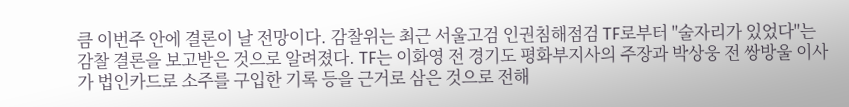큼 이번주 안에 결론이 날 전망이다. 감찰위는 최근 서울고검 인권침해점검 TF로부터 "술자리가 있었다"는 감찰 결론을 보고받은 것으로 알려졌다. TF는 이화영 전 경기도 평화부지사의 주장과 박상웅 전 쌍방울 이사가 법인카드로 소주를 구입한 기록 등을 근거로 삼은 것으로 전해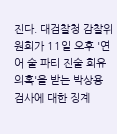진다. 대검찰청 감찰위원회가 11일 오후 '연어 술 파티 진술 회유 의혹'을 받는 박상용 검사에 대한 징계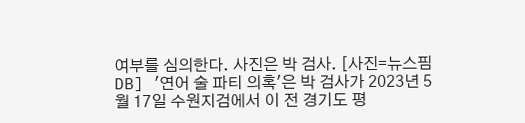여부를 심의한다. 사진은 박 검사. [사진=뉴스핌DB] '연어 술 파티 의혹'은 박 검사가 2023년 5월 17일 수원지검에서 이 전 경기도 평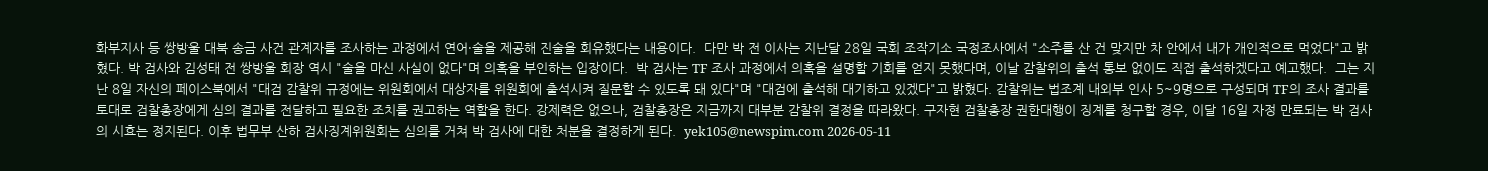화부지사 등 쌍방울 대북 송금 사건 관계자를 조사하는 과정에서 연어·술을 제공해 진술을 회유했다는 내용이다.  다만 박 전 이사는 지난달 28일 국회 조작기소 국정조사에서 "소주를 산 건 맞지만 차 안에서 내가 개인적으로 먹었다"고 밝혔다. 박 검사와 김성태 전 쌍방울 회장 역시 "술을 마신 사실이 없다"며 의혹을 부인하는 입장이다.  박 검사는 TF 조사 과정에서 의혹을 설명할 기회를 얻지 못했다며, 이날 감찰위의 출석 통보 없이도 직접 출석하겠다고 예고했다.  그는 지난 8일 자신의 페이스북에서 "대검 감찰위 규정에는 위원회에서 대상자를 위원회에 출석시켜 질문할 수 있도록 돼 있다"며 "대검에 출석해 대기하고 있겠다"고 밝혔다. 감찰위는 법조계 내외부 인사 5~9명으로 구성되며 TF의 조사 결과를 토대로 검찰총장에게 심의 결과를 전달하고 필요한 조치를 권고하는 역할을 한다. 강제력은 없으나, 검찰총장은 지금까지 대부분 감찰위 결정을 따라왔다. 구자현 검찰총장 권한대행이 징계를 청구할 경우, 이달 16일 자정 만료되는 박 검사의 시효는 정지된다. 이후 법무부 산하 검사징계위원회는 심의를 거쳐 박 검사에 대한 처분을 결정하게 된다.  yek105@newspim.com 2026-05-11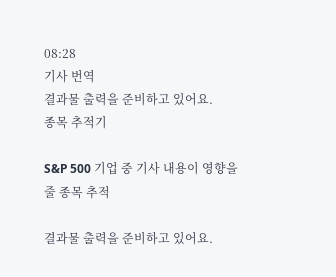08:28
기사 번역
결과물 출력을 준비하고 있어요.
종목 추적기

S&P 500 기업 중 기사 내용이 영향을 줄 종목 추적

결과물 출력을 준비하고 있어요.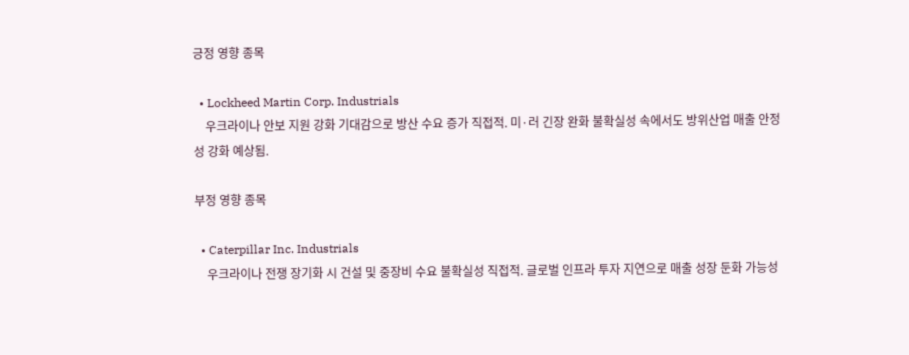긍정 영향 종목

  • Lockheed Martin Corp. Industrials
    우크라이나 안보 지원 강화 기대감으로 방산 수요 증가 직접적. 미·러 긴장 완화 불확실성 속에서도 방위산업 매출 안정성 강화 예상됨.

부정 영향 종목

  • Caterpillar Inc. Industrials
    우크라이나 전쟁 장기화 시 건설 및 중장비 수요 불확실성 직접적. 글로벌 인프라 투자 지연으로 매출 성장 둔화 가능성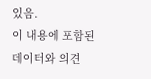있음.
이 내용에 포함된 데이터와 의견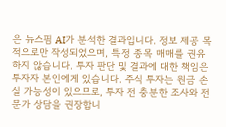은 뉴스핌 AI가 분석한 결과입니다. 정보 제공 목적으로만 작성되었으며, 특정 종목 매매를 권유하지 않습니다. 투자 판단 및 결과에 대한 책임은 투자자 본인에게 있습니다. 주식 투자는 원금 손실 가능성이 있으므로, 투자 전 충분한 조사와 전문가 상담을 권장합니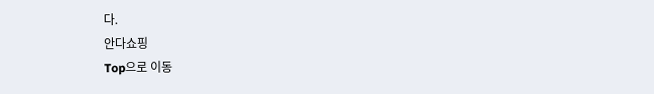다.
안다쇼핑
Top으로 이동